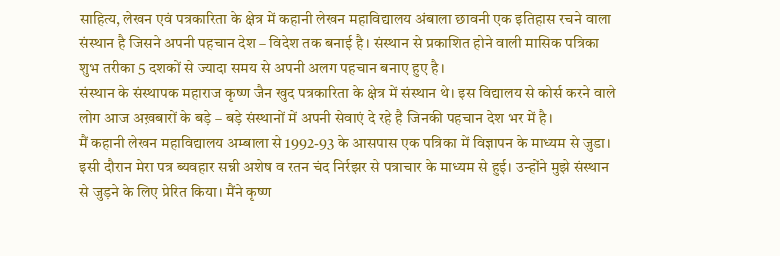साहित्य, लेखन एवं पत्रकारिता के क्षेत्र में कहानी लेखन महाविद्यालय अंबाला छावनी एक इतिहास रचने वाला संस्थान है जिसने अपनी पहचान देश – विदेश तक बनाई है। संस्थान से प्रकाशित होने वाली मासिक पत्रिका शुभ तरीका 5 दशकों से ज्यादा समय से अपनी अलग पहचान बनाए हुए है।
संस्थान के संस्थापक महाराज कृष्ण जैन खुद पत्रकारिता के क्षेत्र में संस्थान थे। इस विद्यालय से कोर्स करने वाले लोग आज अख़बारों के बड़े – बड़े संस्थानों में अपनी सेवाएं दे रहे है जिनकी पहचान देश भर में है।
मैं कहानी लेखन महाविद्यालय अम्बाला से 1992-93 के आसपास एक पत्रिका में विज्ञापन के माध्यम से जुडा। इसी दौरान मेरा पत्र ब्यवहार सन्नी अशेष व रतन चंद निर्रझर से पत्राचार के माध्यम से हुई। उन्होंने मुझे संस्थान से जुड़ने के लिए प्रेरित किया। मैंने कृष्ण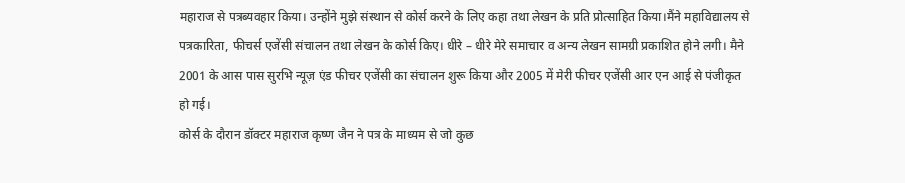महाराज से पत्रब्यवहार किया। उन्होंने मुझे संस्थान से कोर्स करने के लिए कहा तथा लेखन के प्रति प्रोत्साहित किया।मैंने महाविद्यालय से पत्रकारिता, फीचर्स एजेंसी संचालन तथा लेखन के कोर्स किए। धीरे – धीरे मेरे समाचार व अन्य लेखन सामग्री प्रकाशित होने लगी। मैने 2001 के आस पास सुरभि न्यूज़ एंड फीचर एजेंसी का संचालन शुरू किया और 2005 में मेरी फीचर एजेंसी आर एन आई से पंजीकृत हो गई।
कोर्स के दौरान डॉक्टर महाराज कृष्ण जैन ने पत्र के माध्यम से जो कुछ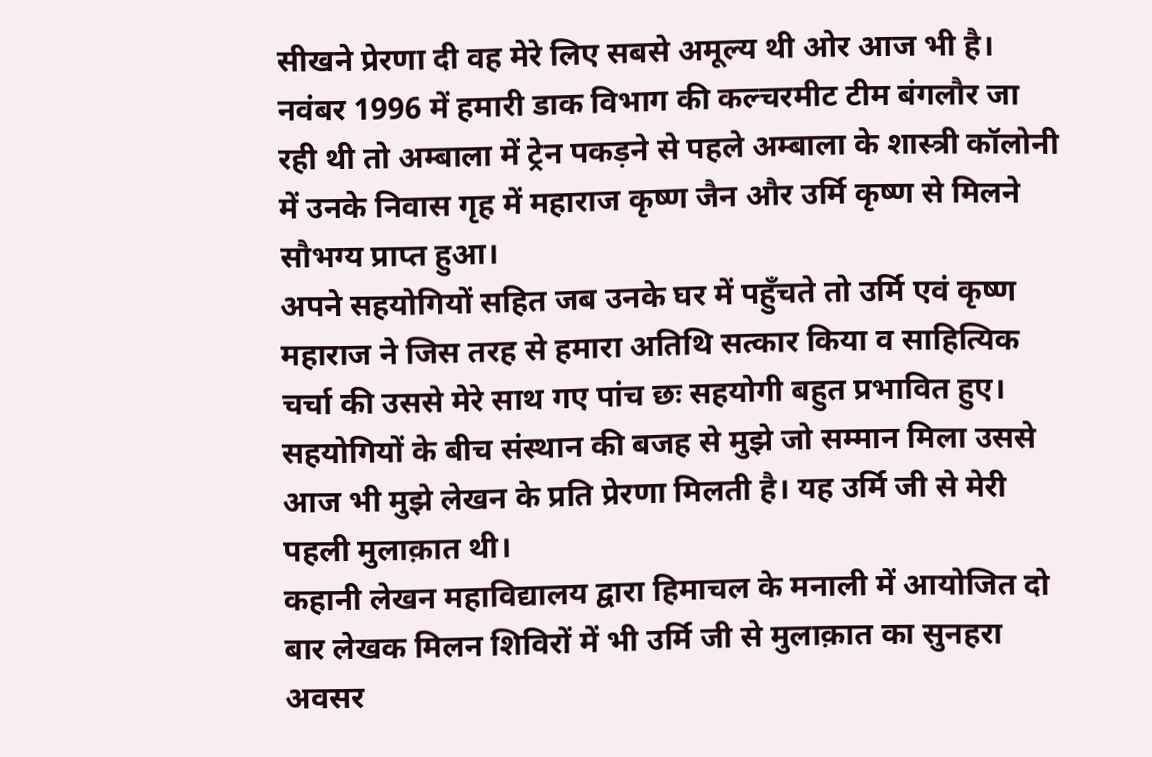सीखने प्रेरणा दी वह मेरे लिए सबसे अमूल्य थी ओर आज भी है।
नवंबर 1996 में हमारी डाक विभाग की कल्चरमीट टीम बंगलौर जा रही थी तो अम्बाला में ट्रेन पकड़ने से पहले अम्बाला के शास्त्री कॉलोनी में उनके निवास गृह में महाराज कृष्ण जैन और उर्मि कृष्ण से मिलने सौभग्य प्राप्त हुआ।
अपने सहयोगियों सहित जब उनके घर में पहुँचते तो उर्मि एवं कृष्ण महाराज ने जिस तरह से हमारा अतिथि सत्कार किया व साहित्यिक चर्चा की उससे मेरे साथ गए पांच छः सहयोगी बहुत प्रभावित हुए। सहयोगियों के बीच संस्थान की बजह से मुझे जो सम्मान मिला उससे आज भी मुझे लेखन के प्रति प्रेरणा मिलती है। यह उर्मि जी से मेरी पहली मुलाक़ात थी।
कहानी लेखन महाविद्यालय द्वारा हिमाचल के मनाली में आयोजित दो बार लेखक मिलन शिविरों में भी उर्मि जी से मुलाक़ात का सुनहरा अवसर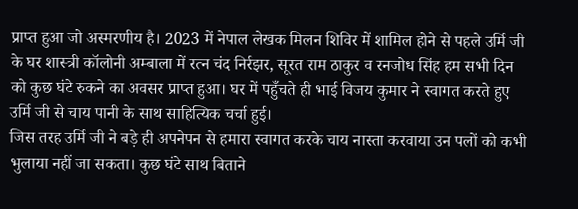प्राप्त हुआ जो अस्मरणीय है। 2023 में नेपाल लेखक मिलन शिविर में शामिल होने से पहले उर्मि जी के घर शास्त्री कॉलोनी अम्बाला में रत्न चंद निर्रझर, सूरत राम ठाकुर व रनजोध सिंह हम सभी दिन को कुछ घंटे रुकने का अवसर प्राप्त हुआ। घर में पहुँचते ही भाई विजय कुमार ने स्वागत करते हुए उर्मि जी से चाय पानी के साथ साहित्यिक चर्चा हुई।
जिस तरह उर्मि जी ने बड़े ही अपनेपन से हमारा स्वागत करके चाय नास्ता करवाया उन पलों को कभी भुलाया नहीं जा सकता। कुछ घंटे साथ बिताने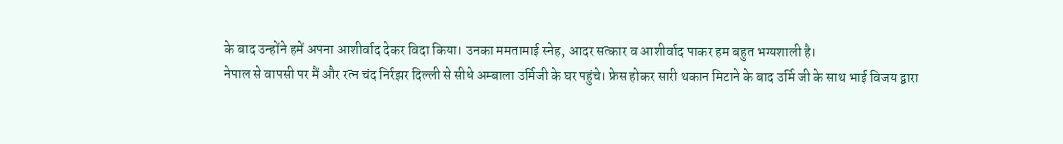के बाद उन्होंने हमें अपना आशीर्वाद देकर विदा किया। उनका ममतामाई स्नेह, आदर सत्कार व आशीर्वाद पाकर हम बहुत भग्यशाली है।
नेपाल से वापसी पर मैं और रत्न चंद निर्रझर दिल्ली से सीधे अम्बाला उर्मिजी के घर पहुंचे। फ्रेस होकर सारी थकान मिटाने के बाद उर्मि जी के साथ भाई विजय द्वारा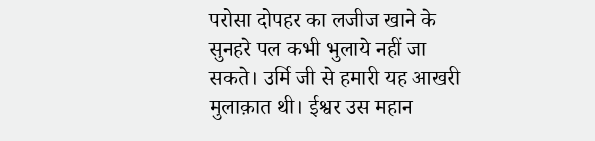परोसा दोपहर का लजीज खाने के सुनहरे पल कभी भुलाये नहीं जा सकते। उर्मि जी से हमारी यह आखरी मुलाक़ात थी। ईश्वर उस महान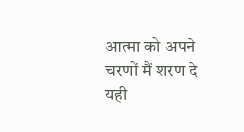आत्मा को अपने चरणों मैं शरण दे यही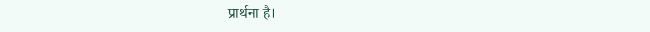प्रार्थना है।